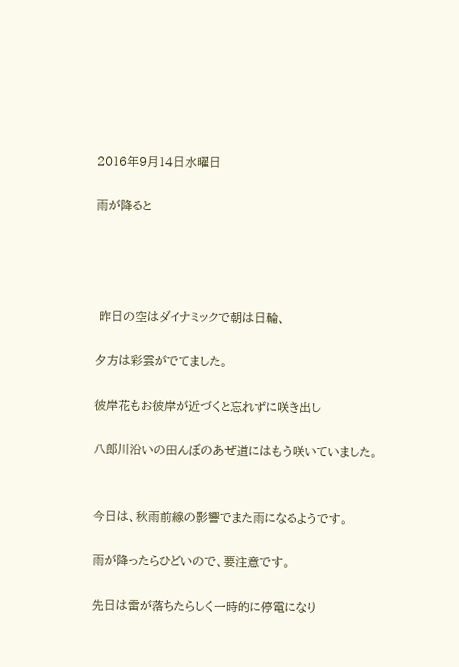2016年9月14日水曜日

雨が降ると




 昨日の空はダイナミックで朝は日輪、

夕方は彩雲がでてました。

彼岸花もお彼岸が近づくと忘れずに咲き出し

八郎川沿いの田んぼのあぜ道にはもう咲いていました。


今日は、秋雨前線の影響でまた雨になるようです。

雨が降ったらひどいので、要注意です。

先日は雷が落ちたらしく一時的に停電になり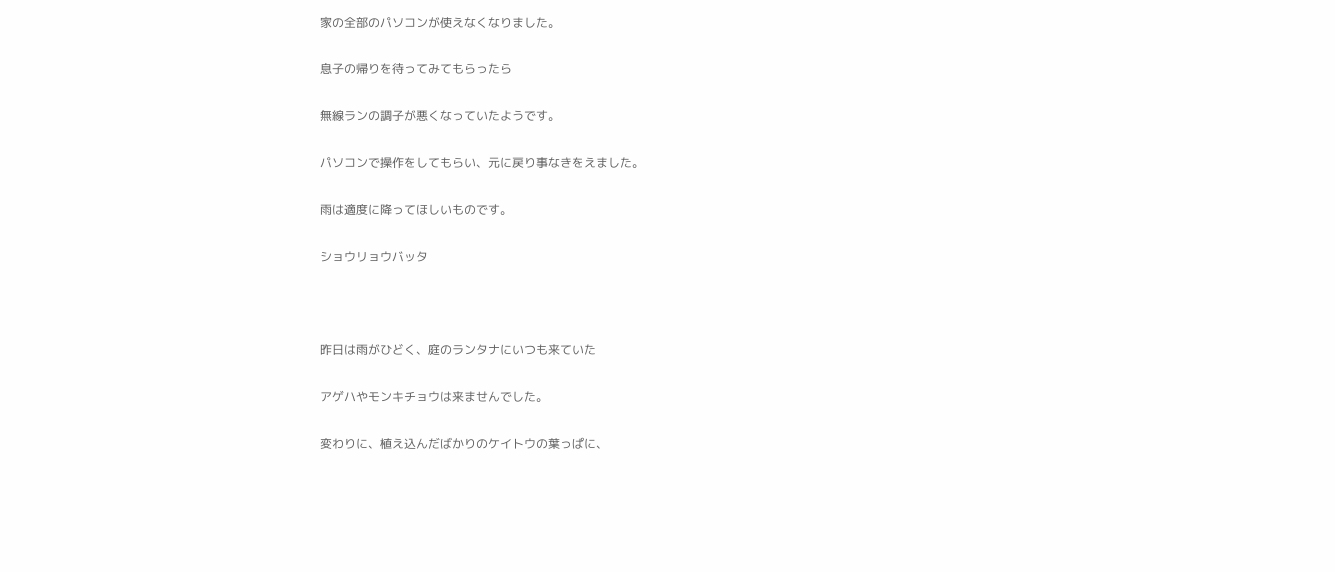家の全部のパソコンが使えなくなりました。

息子の帰りを待ってみてもらったら

無線ランの調子が悪くなっていたようです。

パソコンで操作をしてもらい、元に戻り事なきをえました。

雨は適度に降ってほしいものです。

ショウリョウバッタ



昨日は雨がひどく、庭のランタナにいつも来ていた

アゲハやモンキチョウは来ませんでした。

変わりに、植え込んだばかりのケイトウの葉っぱに、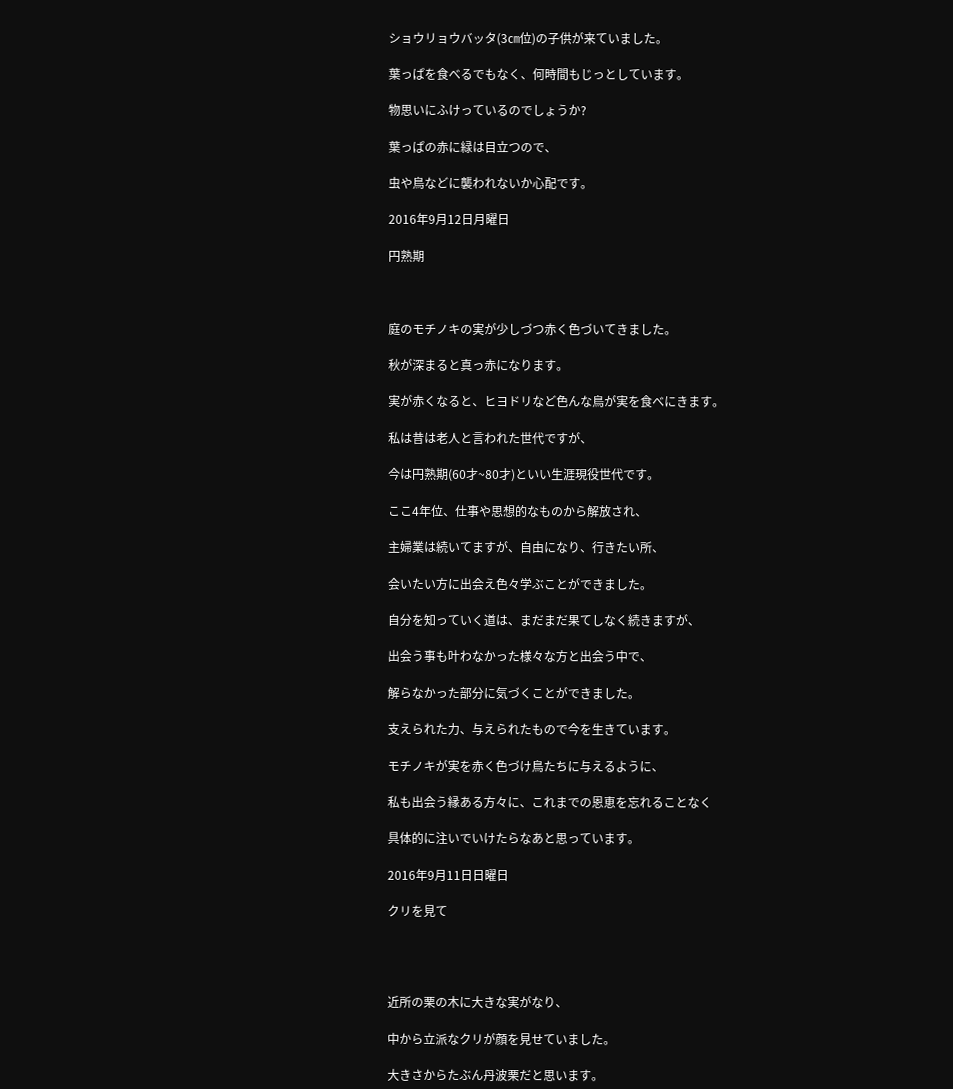ショウリョウバッタ(3㎝位)の子供が来ていました。

葉っぱを食べるでもなく、何時間もじっとしています。

物思いにふけっているのでしょうか?

葉っぱの赤に緑は目立つので、

虫や鳥などに襲われないか心配です。

2016年9月12日月曜日

円熟期



庭のモチノキの実が少しづつ赤く色づいてきました。

秋が深まると真っ赤になります。

実が赤くなると、ヒヨドリなど色んな鳥が実を食べにきます。

私は昔は老人と言われた世代ですが、

今は円熟期(60才~80才)といい生涯現役世代です。

ここ4年位、仕事や思想的なものから解放され、

主婦業は続いてますが、自由になり、行きたい所、

会いたい方に出会え色々学ぶことができました。

自分を知っていく道は、まだまだ果てしなく続きますが、

出会う事も叶わなかった様々な方と出会う中で、

解らなかった部分に気づくことができました。

支えられた力、与えられたもので今を生きています。

モチノキが実を赤く色づけ鳥たちに与えるように、

私も出会う縁ある方々に、これまでの恩恵を忘れることなく

具体的に注いでいけたらなあと思っています。

2016年9月11日日曜日

クリを見て




近所の栗の木に大きな実がなり、

中から立派なクリが顔を見せていました。

大きさからたぶん丹波栗だと思います。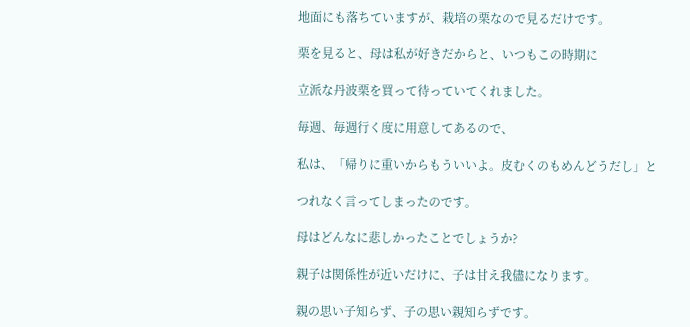地面にも落ちていますが、栽培の栗なので見るだけです。

栗を見ると、母は私が好きだからと、いつもこの時期に

立派な丹波栗を買って待っていてくれました。

毎週、毎週行く度に用意してあるので、

私は、「帰りに重いからもういいよ。皮むくのもめんどうだし」と

つれなく言ってしまったのです。

母はどんなに悲しかったことでしょうか?

親子は関係性が近いだけに、子は甘え我儘になります。

親の思い子知らず、子の思い親知らずです。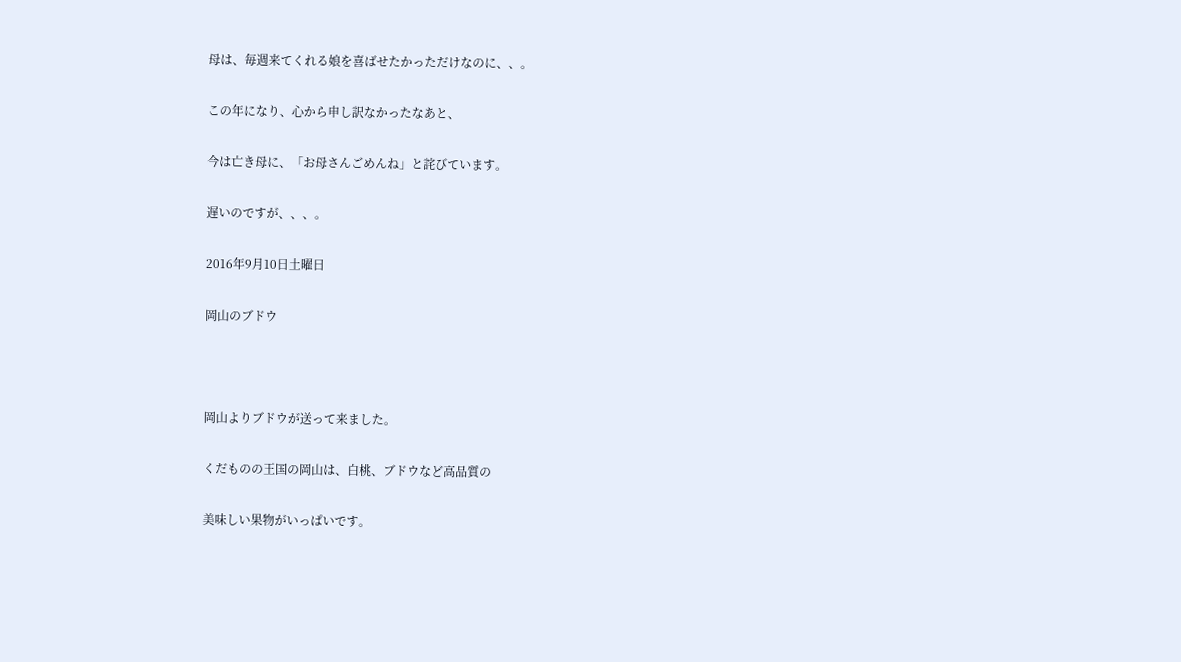母は、毎週来てくれる娘を喜ばせたかっただけなのに、、。

この年になり、心から申し訳なかったなあと、

今は亡き母に、「お母さんごめんね」と詫びています。

遅いのですが、、、。

2016年9月10日土曜日

岡山のブドウ



岡山よりブドウが送って来ました。

くだものの王国の岡山は、白桃、ブドウなど高品質の

美味しい果物がいっぱいです。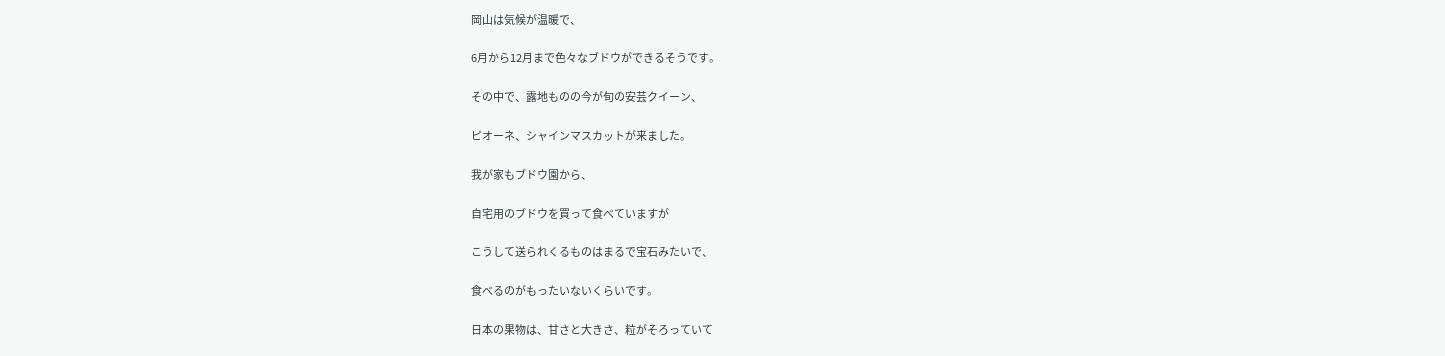岡山は気候が温暖で、

6月から12月まで色々なブドウができるそうです。

その中で、露地ものの今が旬の安芸クイーン、

ピオーネ、シャインマスカットが来ました。

我が家もブドウ園から、

自宅用のブドウを買って食べていますが

こうして送られくるものはまるで宝石みたいで、

食べるのがもったいないくらいです。

日本の果物は、甘さと大きさ、粒がそろっていて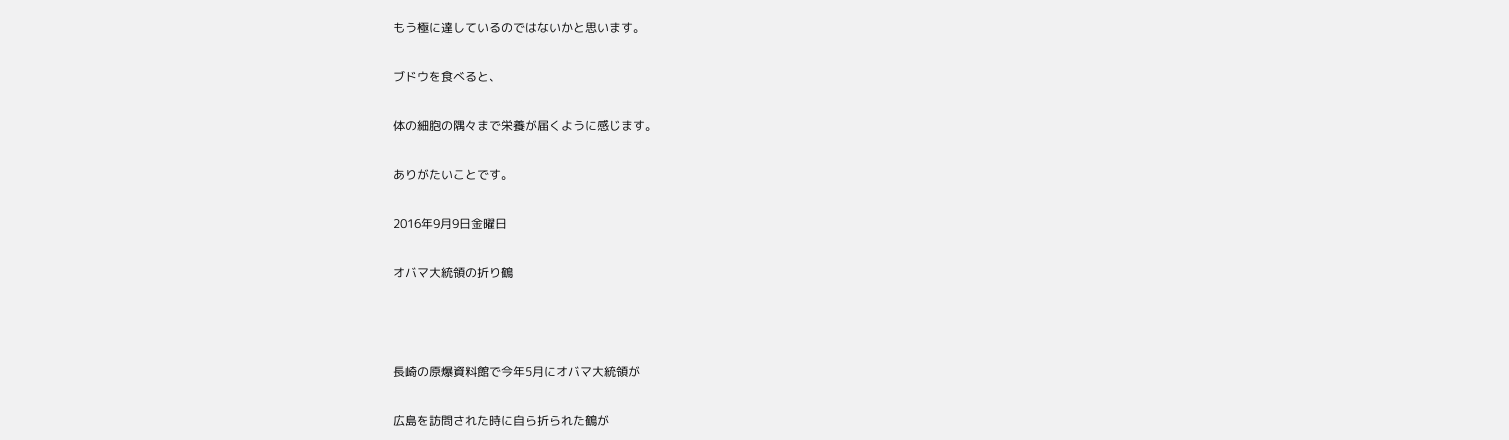もう極に達しているのではないかと思います。

ブドウを食べると、

体の細胞の隅々まで栄養が届くように感じます。

ありがたいことです。

2016年9月9日金曜日

オバマ大統領の折り鶴



長崎の原爆資料館で今年5月にオバマ大統領が

広島を訪問された時に自ら折られた鶴が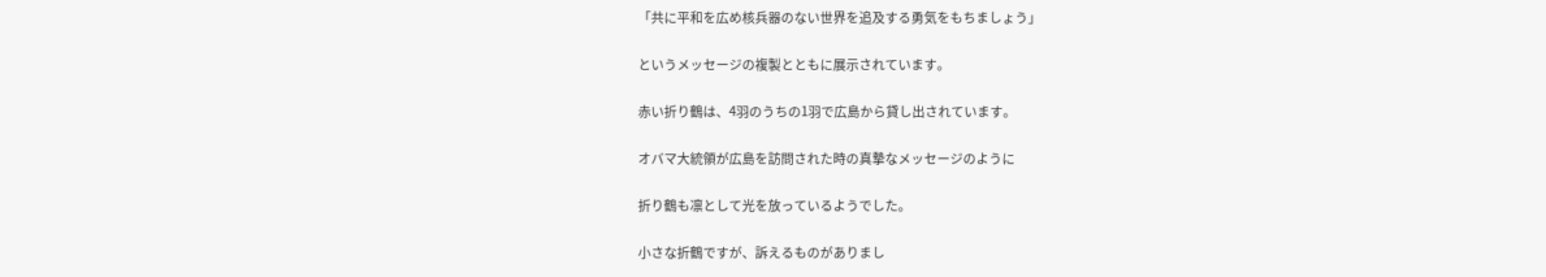「共に平和を広め核兵器のない世界を追及する勇気をもちましょう」

というメッセージの複製とともに展示されています。

赤い折り鶴は、4羽のうちの1羽で広島から貸し出されています。

オバマ大統領が広島を訪問された時の真摯なメッセージのように

折り鶴も凛として光を放っているようでした。

小さな折鶴ですが、訴えるものがありまし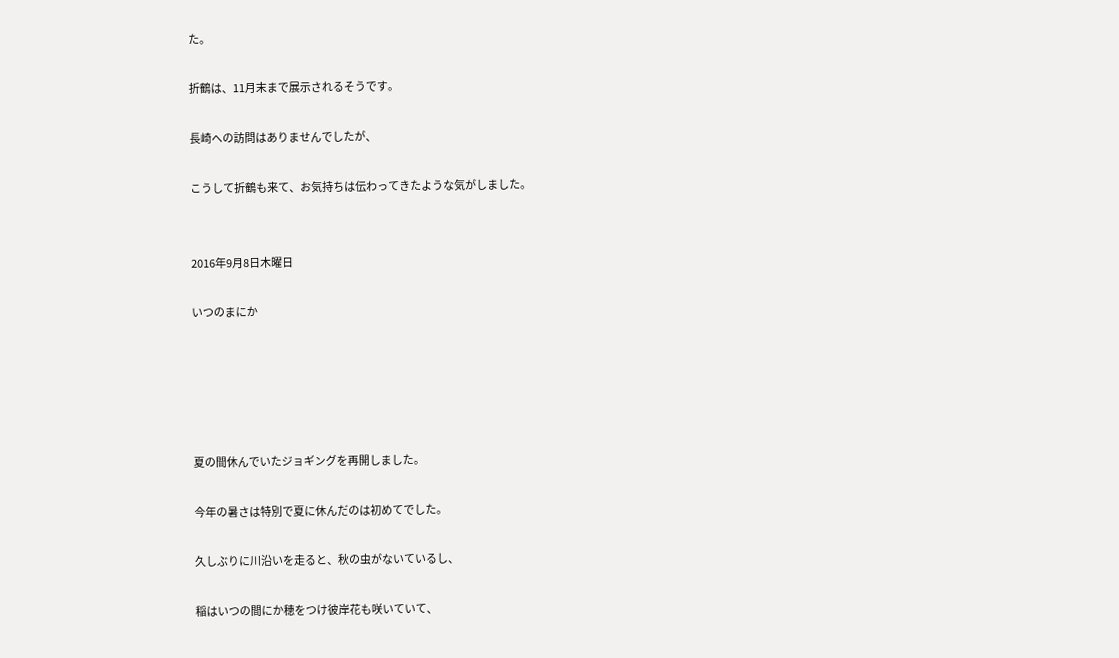た。

折鶴は、11月末まで展示されるそうです。

長崎への訪問はありませんでしたが、

こうして折鶴も来て、お気持ちは伝わってきたような気がしました。


2016年9月8日木曜日

いつのまにか





夏の間休んでいたジョギングを再開しました。

今年の暑さは特別で夏に休んだのは初めてでした。

久しぶりに川沿いを走ると、秋の虫がないているし、

稲はいつの間にか穂をつけ彼岸花も咲いていて、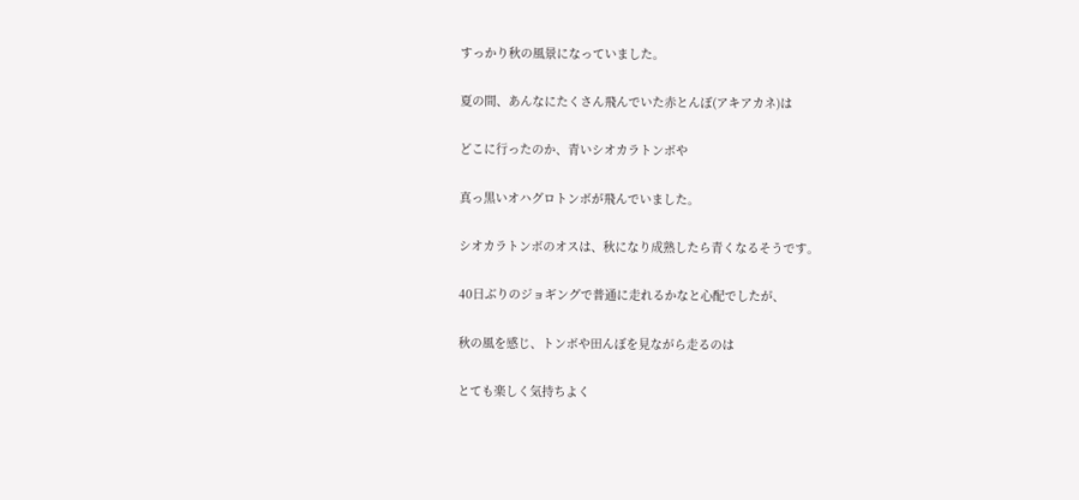すっかり秋の風景になっていました。

夏の間、あんなにたくさん飛んでいた赤とんぼ(アキアカネ)は

どこに行ったのか、青いシオカラトンボや

真っ黒いオハグロトンボが飛んでいました。

シオカラトンボのオスは、秋になり成熟したら青くなるそうです。

40日ぶりのジョギングで普通に走れるかなと心配でしたが、

秋の風を感じ、トンボや田んぼを見ながら走るのは

とても楽しく気持ちよく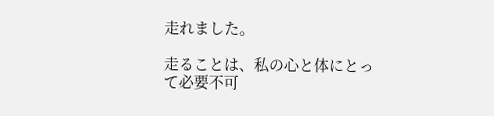走れました。

走ることは、私の心と体にとって必要不可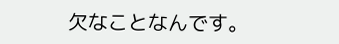欠なことなんです。